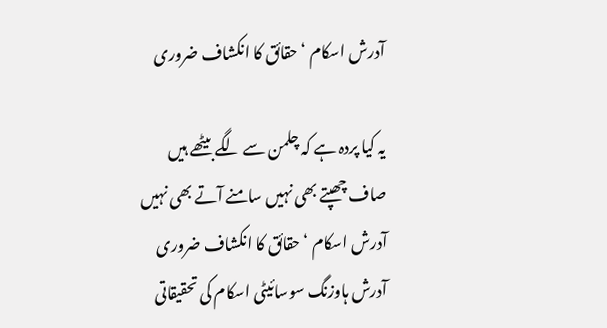آدرش اسکام ‘ حقائق کا انکشاف ضروری

یہ کیا پردہ ہے کہ چلمن سے لگے بیٹھے ہیں
صاف چھپتے بھی نہیں سامنے آتے بھی نہیں
آدرش اسکام ‘ حقائق کا انکشاف ضروری
آدرش ہاوزنگ سوسائیٹی اسکام کی تحقیقاتی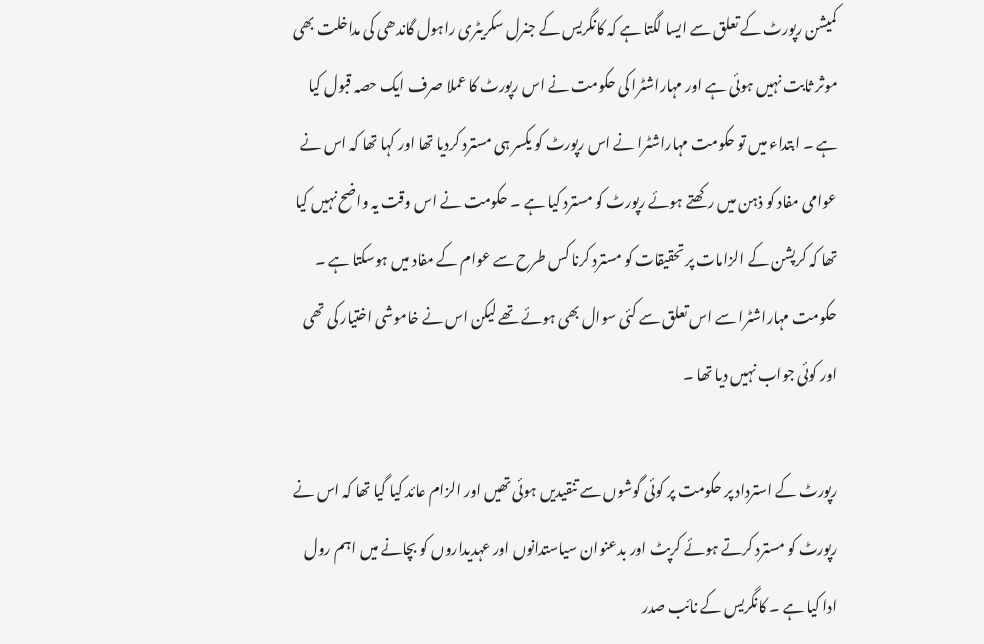کمیشن رپورٹ کے تعلق سے ایسا لگتا ہے کہ کانگریس کے جنرل سکریٹری راہول گاندھی کی مداخلت بھی موثر ثابت نہیں ہوئی ہے اور مہاراشٹرا کی حکومت نے اس رپورٹ کا عملا صرف ایک حصہ قبول کیا ہے ۔ ابتداء میں تو حکومت مہاراشٹرا نے اس رپورٹ کو یکسر ہی مسترد کردیا تھا اور کہا تھا کہ اس نے عوامی مفاد کو ذہن میں رکھتے ہوئے رپورٹ کو مسترد کیا ہے ۔ حکومت نے اس وقت یہ واضح نہیں کیا تھا کہ کرپشن کے الزامات پر تحقیقات کو مسترد کرنا کس طرح سے عوام کے مفاد میں ہوسکتا ہے ۔ حکومت مہاراشٹرا سے اس تعلق سے کئی سوال بھی ہوئے تھے لیکن اس نے خاموشی اختیار کی تھی اور کوئی جواب نہیں دیا تھا ۔

رپورٹ کے استرداد پر حکومت پر کوئی گوشوں سے تنقیدیں ہوئی تھیں اور الزام عائد کیا گیا تھا کہ اس نے رپورٹ کو مسترد کرتے ہوئے کرپٹ اور بدعنوان سیاستدانوں اور عہدیداروں کو بچانے میں اہم رول ادا کیا ہے ۔ کانگریس کے نائب صدر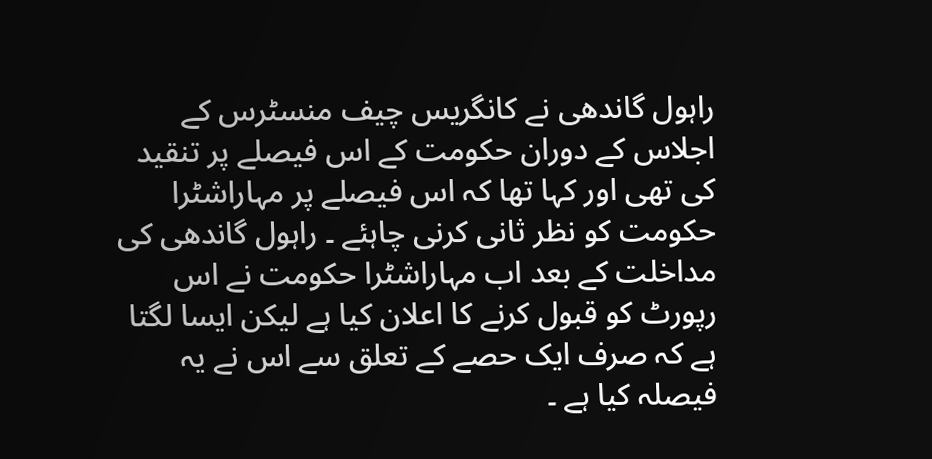راہول گاندھی نے کانگریس چیف منسٹرس کے اجلاس کے دوران حکومت کے اس فیصلے پر تنقید کی تھی اور کہا تھا کہ اس فیصلے پر مہاراشٹرا حکومت کو نظر ثانی کرنی چاہئے ۔ راہول گاندھی کی مداخلت کے بعد اب مہاراشٹرا حکومت نے اس رپورٹ کو قبول کرنے کا اعلان کیا ہے لیکن ایسا لگتا ہے کہ صرف ایک حصے کے تعلق سے اس نے یہ فیصلہ کیا ہے ۔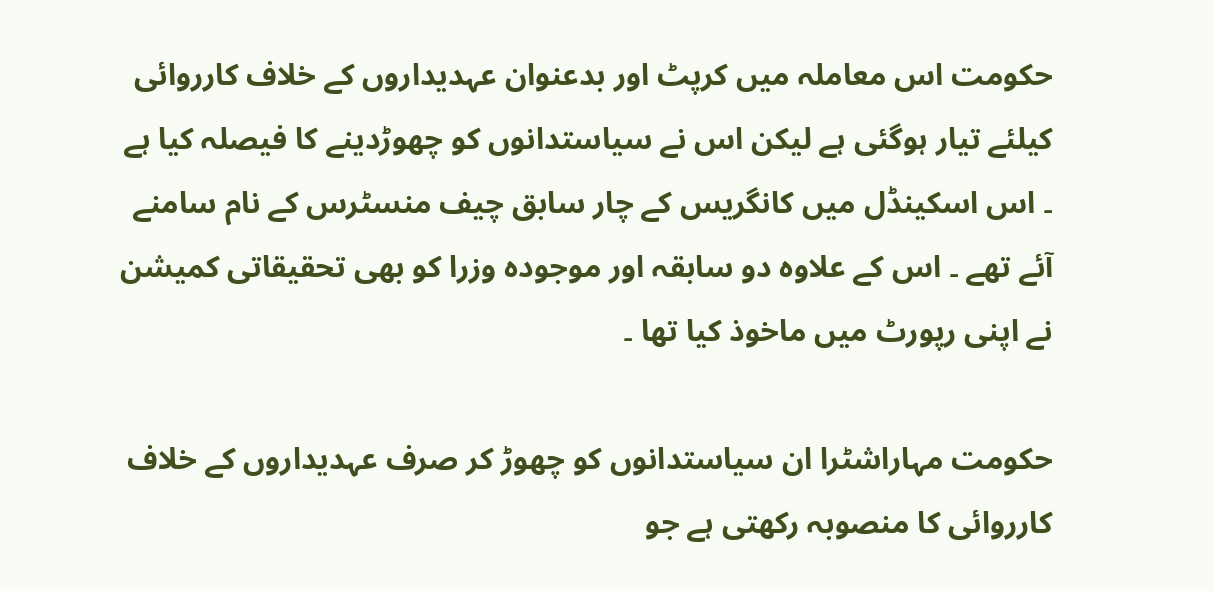حکومت اس معاملہ میں کرپٹ اور بدعنوان عہدیداروں کے خلاف کارروائی کیلئے تیار ہوگئی ہے لیکن اس نے سیاستدانوں کو چھوڑدینے کا فیصلہ کیا ہے ۔ اس اسکینڈل میں کانگریس کے چار سابق چیف منسٹرس کے نام سامنے آئے تھے ۔ اس کے علاوہ دو سابقہ اور موجودہ وزرا کو بھی تحقیقاتی کمیشن نے اپنی رپورٹ میں ماخوذ کیا تھا ۔

حکومت مہاراشٹرا ان سیاستدانوں کو چھوڑ کر صرف عہدیداروں کے خلاف کارروائی کا منصوبہ رکھتی ہے جو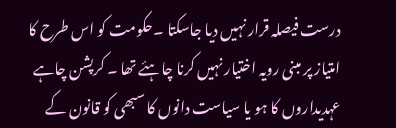درست فیصلہ قرار نہیں دیا جاسکتا ۔حکومت کو اس طرح کا امتیاز پر مبنی رویہ اختیار نہیں کرنا چاہئے تھا ۔ کرپشن چاہے عہدیداروں کا ہو یا سیاست دانوں کا سبھی کو قانون کے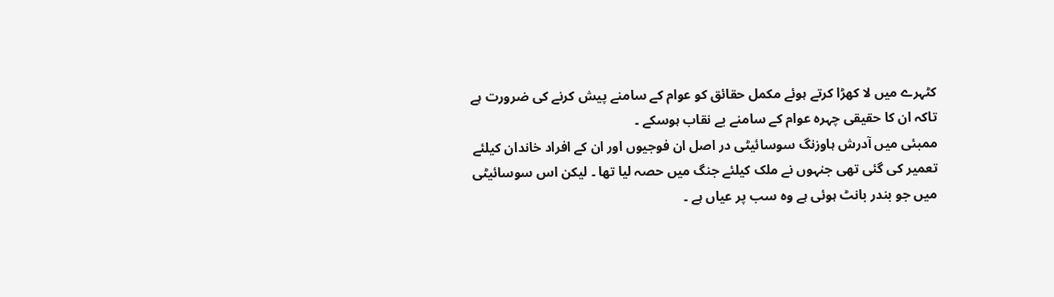کٹہرے میں لا کھڑا کرتے ہوئے مکمل حقائق کو عوام کے سامنے پیش کرنے کی ضرورت ہے تاکہ ان کا حقیقی چہرہ عوام کے سامنے بے نقاب ہوسکے ۔
ممبئی میں آدرش ہاوزنگ سوسائیٹی در اصل ان فوجیوں اور ان کے افراد خاندان کیلئے تعمیر کی گئی تھی جنہوں نے ملک کیلئے جنگ میں حصہ لیا تھا ۔ لیکن اس سوسائیٹی میں جو بندر بانٹ ہوئی ہے وہ سب پر عیاں ہے ۔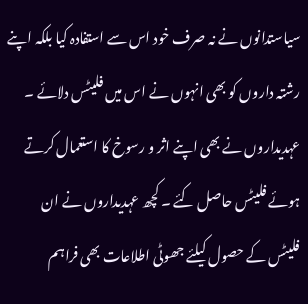سیاستدانوں نے نہ صرف خود اس سے استفادہ کیا بلکہ اپنے رشتہ داروں کو بھی انہوں نے اس میں فلیٹس دلائے ۔ عہدیداروں نے بھی اپنے اثر و رسوخ کا استعمال کرتے ہوئے فلیٹس حاصل کئے ۔ کچھ عہدیداروں نے ان فلیٹس کے حصول کیلئے جھوٹی اطلاعات بھی فراہم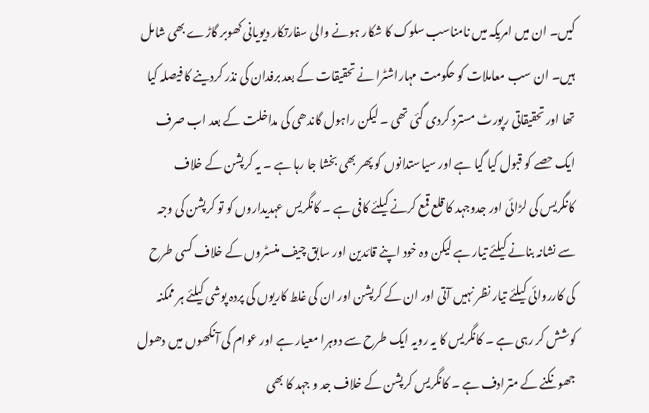کیں۔ ان میں امریکہ میں نامناسب سلوک کا شکار ہونے والی سفارتکار دیویانی کھوبر گاڑے بھی شامل ہیں۔ ان سب معاملات کو حکومت مہاراشٹرا نے تحقیقات کے بعد برفدان کی نذر کردینے کا فیصلہ کیا تھا اور تحقیقاتی رپورٹ مسترد کردی گئی تھی ۔ لیکن راہول گاندھی کی مداخلت کے بعد اب صرف ایک حصے کو قبول کیا گیا ہے اور سیاستدانوں کو پھر بھی بخشا جا رہا ہے ۔ یہ کرپشن کے خلاف کانگریس کی لڑائی اور جدوجہد کا قلع قمع کرنے کیلئے کافی ہے ۔ کانگریس عہدیداروں کو تو کرپشن کی وجہ سے نشانہ بنانے کیلئے تیار ہے لیکن وہ خود اپنے قائدین اور سابق چیف منسٹروں کے خلاف کسی طرح کی کارروائی کیلئے تیار نظر نہیں آتی اور ان کے کرپشن اور ان کی غلط کاریوں کی پردہ پوشی کیلئے ہر ممکنہ کوشش کر رہی ہے ۔ کانگریس کا یہ رویہ ایک طرح سے دوہرا معیار ہے اور عوام کی آنکھوں میں دھول جھونکنے کے مترادف ہے ۔ کانگریس کرپشن کے خلاف جد و جہد کا بھی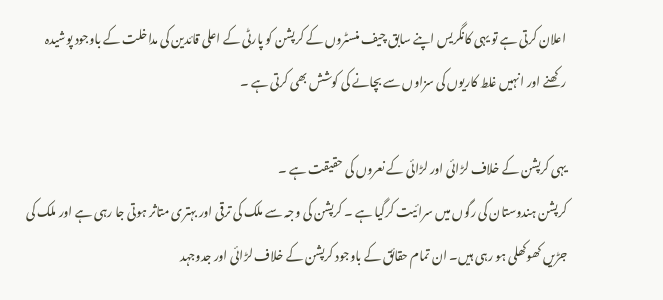اعلان کرتی ہے تو یہی کانگریس اپنے سابق چیف منسٹروں کے کرپشن کو پارٹی کے اعلی قائدین کی مداخلت کے باوجود پوشیدہ رکھنے اور انہیں غلط کاریوں کی سزاوں سے بچانے کی کوشش بھی کرتی ہے ۔

یہی کرپشن کے خلاف لڑائی اور لڑائی کے نعروں کی حقیقت ہے ۔
کرپشن ہندوستان کی رگوں میں سرائیت کرگیا ہے ۔ کرپشن کی وجہ سے ملک کی ترقی اور بہتری متاثر ہوتی جا رہی ہے اور ملک کی جڑیں کھوکھلی ہو رہی ہیں۔ ان تمام حقائق کے باوجود کرپشن کے خلاف لڑائی اور جدوجہد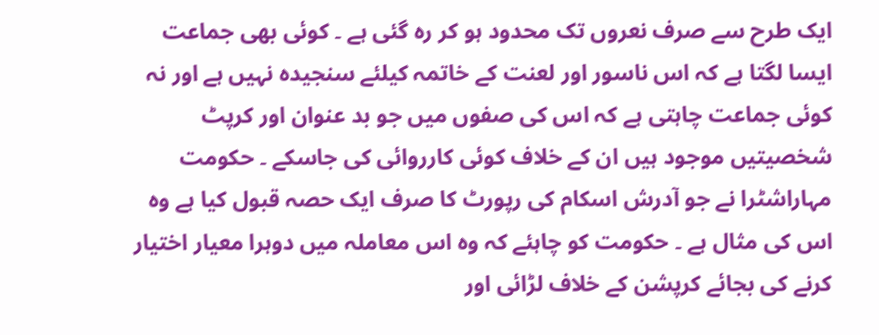ایک طرح سے صرف نعروں تک محدود ہو کر رہ گئی ہے ۔ کوئی بھی جماعت ایسا لگتا ہے کہ اس ناسور اور لعنت کے خاتمہ کیلئے سنجیدہ نہیں ہے اور نہ کوئی جماعت چاہتی ہے کہ اس کی صفوں میں جو بد عنوان اور کرپٹ شخصیتیں موجود ہیں ان کے خلاف کوئی کارروائی کی جاسکے ۔ حکومت مہاراشٹرا نے جو آدرش اسکام کی رپورٹ کا صرف ایک حصہ قبول کیا ہے وہ اس کی مثال ہے ۔ حکومت کو چاہئے کہ وہ اس معاملہ میں دوہرا معیار اختیار کرنے کی بجائے کرپشن کے خلاف لڑائی اور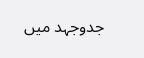جدوجہد میں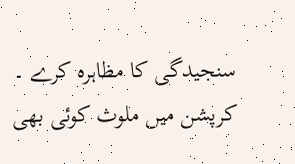سنجیدگی کا مظاہرہ کرے ۔ کرپشن میں ملوث کوئی بھی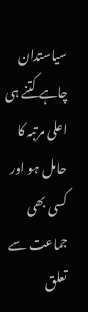سیاستدان چاہے کتنے ہی اعلی مرتبہ کا حامل ہو اور کسی بھی جماعت سے تعلق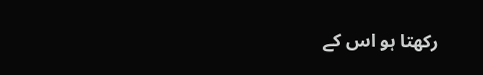رکھتا ہو اس کے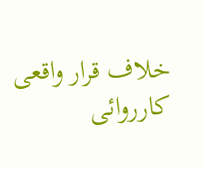خلاف قرار واقعی کارروائی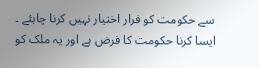سے حکومت کو فرار اختیار نہیں کرنا چاہئے ۔ ایسا کرنا حکومت کا فرض ہے اور یہ ملک کو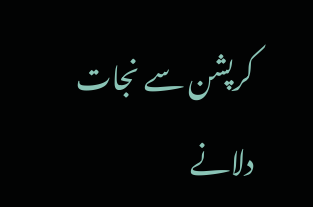کرپشن سے نجات دلانے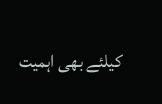کیلئے بھی اہمیت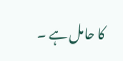کا حامل ہے ۔